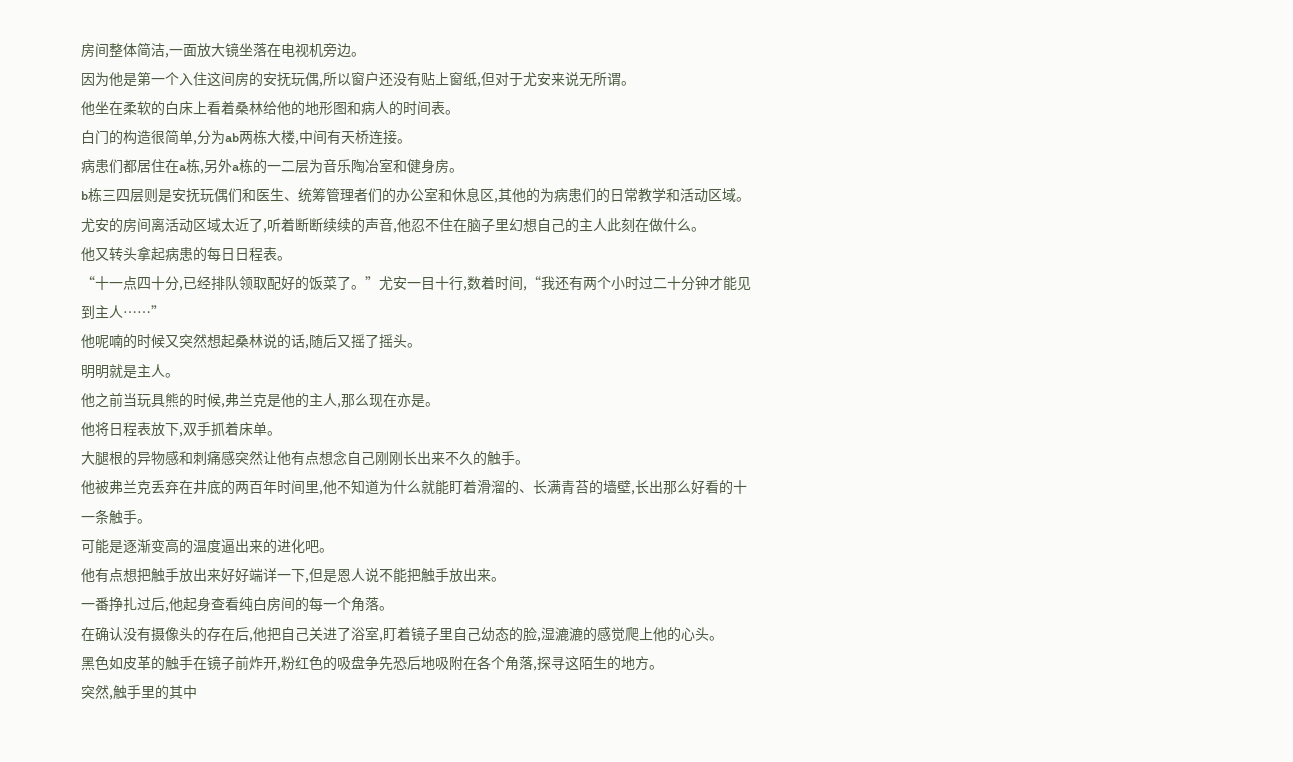房间整体简洁,一面放大镜坐落在电视机旁边。
因为他是第一个入住这间房的安抚玩偶,所以窗户还没有贴上窗纸,但对于尤安来说无所谓。
他坐在柔软的白床上看着桑林给他的地形图和病人的时间表。
白门的构造很简单,分为ab两栋大楼,中间有天桥连接。
病患们都居住在a栋,另外a栋的一二层为音乐陶冶室和健身房。
b栋三四层则是安抚玩偶们和医生、统筹管理者们的办公室和休息区,其他的为病患们的日常教学和活动区域。
尤安的房间离活动区域太近了,听着断断续续的声音,他忍不住在脑子里幻想自己的主人此刻在做什么。
他又转头拿起病患的每日日程表。
“十一点四十分,已经排队领取配好的饭菜了。”尤安一目十行,数着时间,“我还有两个小时过二十分钟才能见到主人……”
他呢喃的时候又突然想起桑林说的话,随后又摇了摇头。
明明就是主人。
他之前当玩具熊的时候,弗兰克是他的主人,那么现在亦是。
他将日程表放下,双手抓着床单。
大腿根的异物感和刺痛感突然让他有点想念自己刚刚长出来不久的触手。
他被弗兰克丢弃在井底的两百年时间里,他不知道为什么就能盯着滑溜的、长满青苔的墙壁,长出那么好看的十一条触手。
可能是逐渐变高的温度逼出来的进化吧。
他有点想把触手放出来好好端详一下,但是恩人说不能把触手放出来。
一番挣扎过后,他起身查看纯白房间的每一个角落。
在确认没有摄像头的存在后,他把自己关进了浴室,盯着镜子里自己幼态的脸,湿漉漉的感觉爬上他的心头。
黑色如皮革的触手在镜子前炸开,粉红色的吸盘争先恐后地吸附在各个角落,探寻这陌生的地方。
突然,触手里的其中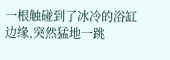一根触碰到了冰冷的浴缸边缘,突然猛地一跳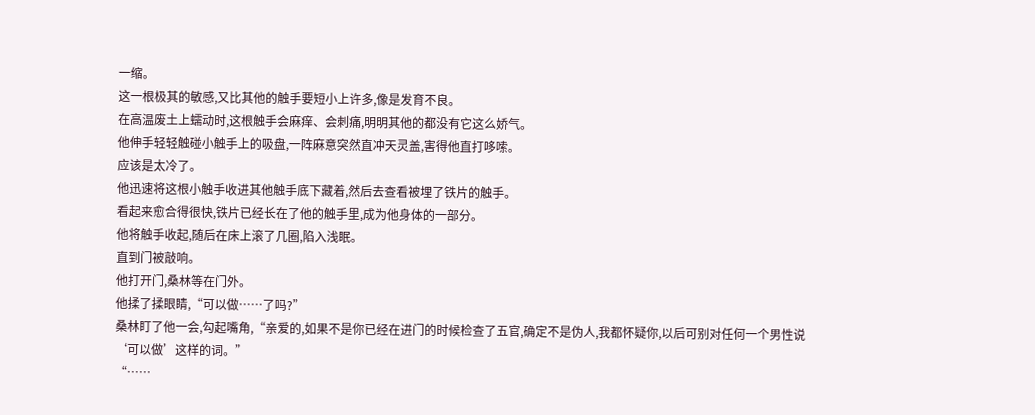一缩。
这一根极其的敏感,又比其他的触手要短小上许多,像是发育不良。
在高温废土上蠕动时,这根触手会麻痒、会刺痛,明明其他的都没有它这么娇气。
他伸手轻轻触碰小触手上的吸盘,一阵麻意突然直冲天灵盖,害得他直打哆嗦。
应该是太冷了。
他迅速将这根小触手收进其他触手底下藏着,然后去查看被埋了铁片的触手。
看起来愈合得很快,铁片已经长在了他的触手里,成为他身体的一部分。
他将触手收起,随后在床上滚了几圈,陷入浅眠。
直到门被敲响。
他打开门,桑林等在门外。
他揉了揉眼睛,“可以做……了吗?”
桑林盯了他一会,勾起嘴角,“亲爱的,如果不是你已经在进门的时候检查了五官,确定不是伪人,我都怀疑你,以后可别对任何一个男性说‘可以做’这样的词。”
“……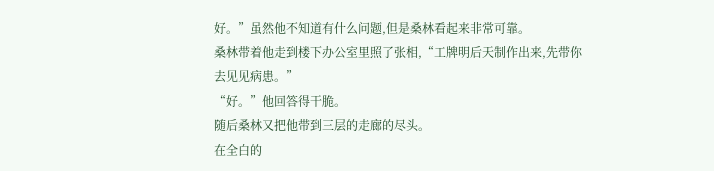好。”虽然他不知道有什么问题,但是桑林看起来非常可靠。
桑林带着他走到楼下办公室里照了张相,“工牌明后天制作出来,先带你去见见病患。”
“好。”他回答得干脆。
随后桑林又把他带到三层的走廊的尽头。
在全白的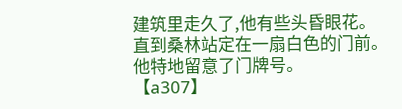建筑里走久了,他有些头昏眼花。
直到桑林站定在一扇白色的门前。
他特地留意了门牌号。
【a307】